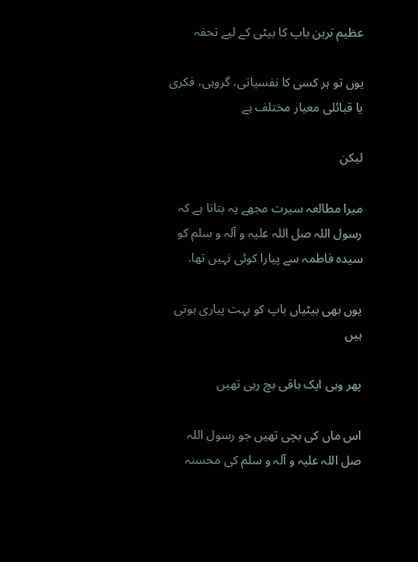عظیم ترین باپ کا بیٹی کے لیے تحفہ

یوں تو ہر کسی کا نفسیاتی، گروہی، فکری یا قبائلی معیار مختلف ہے

لیکن

میرا مطالعہ سیرت مجھے یہ بتاتا ہے کہ رسول اللہ صل اللہ علیہ و آلہ و سلم کو سیدہ فاطمہ سے پیارا کوئی نہیں تھا.

یوں بھی بیٹیاں باپ کو بہت پیاری ہوتی ہیں

پھر وہی ایک باقی بچ رہی تھیں

اس ماں کی بچی تھیں جو رسول اللہ صل اللہ علیہ و آلہ و سلم کی محسنہ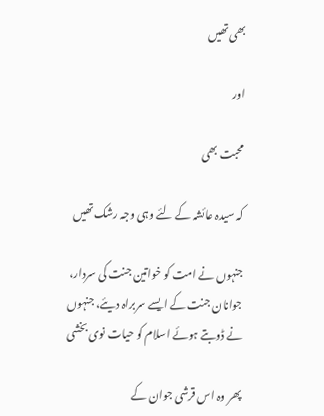بھی تھیں

اور

محبت بھی

کہ سیدہ عائشہ کے لئے وہی وجہ رشک تھیں

جنہوں نے امت کو خواتین جنت کی سردار، جوانان جنت کے ایسے سربراہ دیئے، جنہوں نے ڈوبتے ہوئے اسلام کو حیات نوی بخشی

پھر وہ اس قرشی جوان کے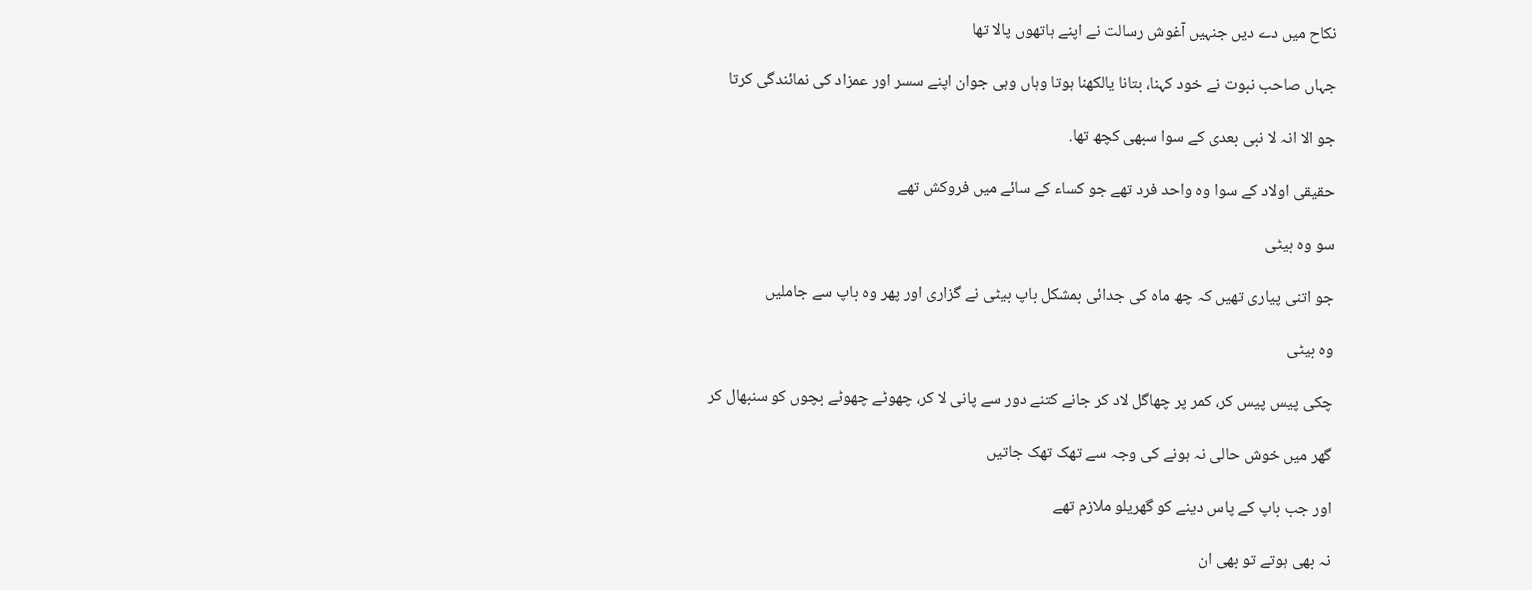نکاح میں دے دیں جنہیں آغوش رسالت نے اپنے ہاتھوں پالا تھا

جہاں صاحب نبوت نے خود کہنا، بتانا یالکھنا ہوتا وہاں وہی جوان اپنے سسر اور عمزاد کی نمائندگی کرتا

جو الا انہ لا نبی بعدی کے سوا سبھی کچھ تھا.

حقیقی اولاد کے سوا وہ واحد فرد تھے جو کساء کے سائے میں فروکش تھے

سو وہ بیٹی

جو اتنی پیاری تھیں کہ چھ ماہ کی جدائی بمشکل باپ بیٹی نے گزاری اور پھر وہ باپ سے جاملیں

وہ بیٹی

چکی پیس پیس کر، کمر پر چھاگل لاد کر جانے کتنے دور سے پانی لا کر، چھوٹے چھوٹے بچوں کو سنبھال کر

گھر میں خوش حالی نہ ہونے کی وجہ سے تھک تھک جاتیں

اور جب باپ کے پاس دینے کو گھریلو ملازم تھے

نہ بھی ہوتے تو بھی ان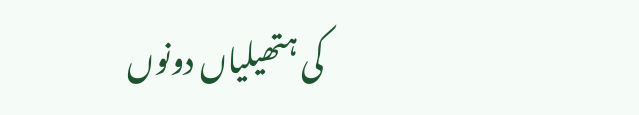کی ہتھیلیاں دونوں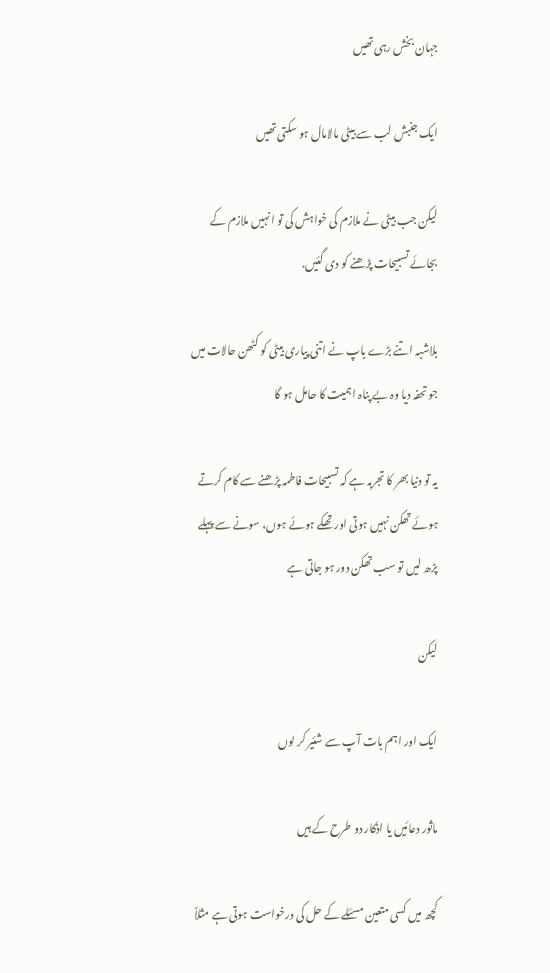جہان بخش رہی تھیں

ایک جنبش لب سے بیٹی مالامال ہو سکتی تھیں

لیکن جب بیٹی نے ملازم کی خواہش کی تو انہیں ملازم کے بجائے تسبیحات پڑھنے کو دی گئیں.

بلاشبہ اتنے بڑے باپ نے اتنی پیاری بیٹی کو کٹھن حالات میں جو تحفہ دیا وہ بے پناہ اہمیت کا حامل ہو گا

یہ تو دنیا بھر کا تجربہ ہے کہ تسبیحات فاطمہ پڑھنے سے کام کرتے ہوئے تھکن نہیں ہوتی اور تھکے ہوئے ہوں، سونے سے پہلے پڑھ لیں تو سب تھکن دور ہو جاتی ہے

لیکن

ایک اور اہم بات آپ سے شئیر کر لوں

ماثور دعائیں یا اذکار دو طرح کے ہیں

کچھ میں کسی متعین مسئلے کے حل کی درخواست ہوتی ہے مثلاً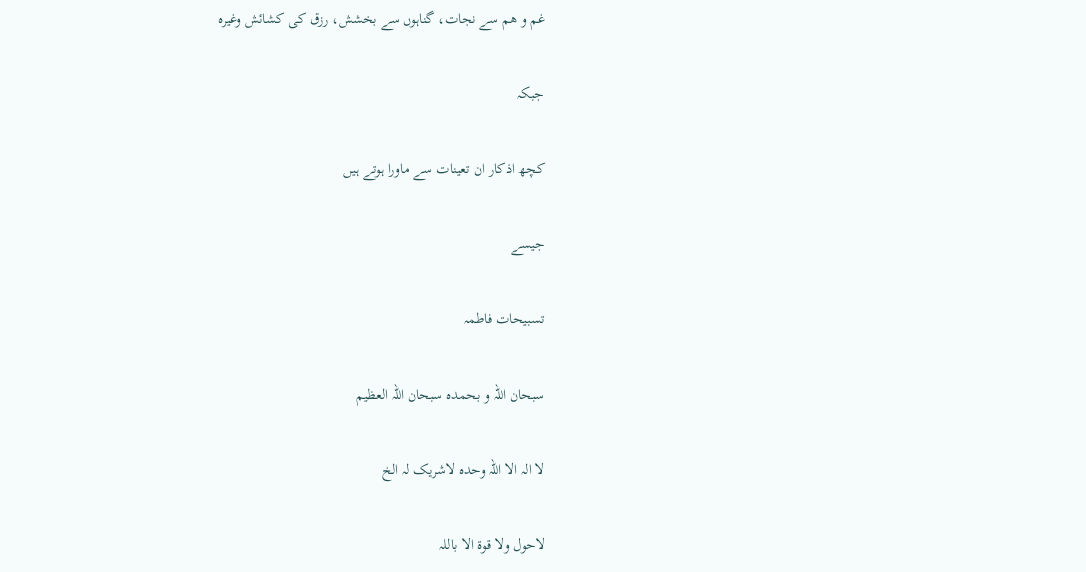غم و ھم سے نجات، گناہوں سے بخشش، رزق کی کشائش وغیرہ

جبکہ

کچھ اذکار ان تعینات سے ماورا ہوتے ہیں

جیسے

تسبیحات فاطمہ

سبحان اللہ و بحمدہ سبحان اللہ العظيم

لا الہ الا اللہ وحدہ لاشریک لہ الخ

لاحول ولا قوۃ الا باللہ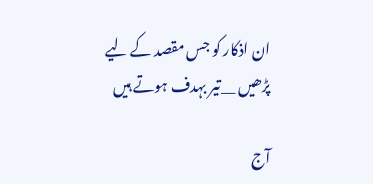ان اذکار کو جس مقصد کے لیے پڑھیں __تیر بہدف ہوتے ہیں

آج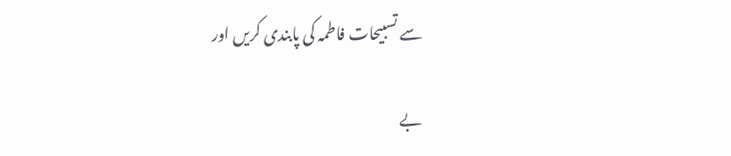سے تسبیحات فاطمہ کی پابندی کریں اور

بے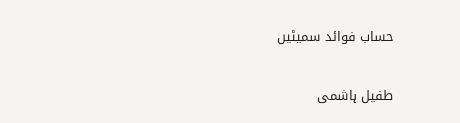حساب فوائد سمیٹیں

طفیل ہاشمی